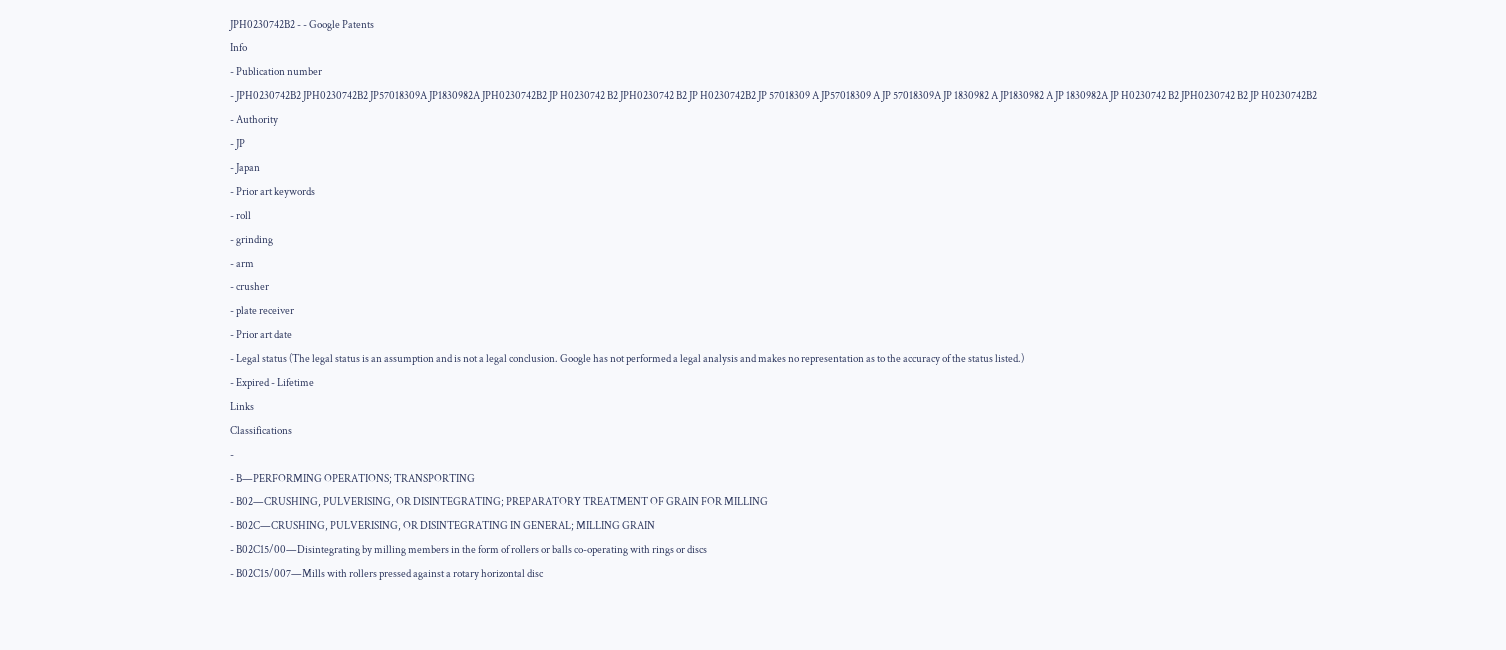JPH0230742B2 - - Google Patents
Info
- Publication number
- JPH0230742B2 JPH0230742B2 JP57018309A JP1830982A JPH0230742B2 JP H0230742 B2 JPH0230742 B2 JP H0230742B2 JP 57018309 A JP57018309 A JP 57018309A JP 1830982 A JP1830982 A JP 1830982A JP H0230742 B2 JPH0230742 B2 JP H0230742B2
- Authority
- JP
- Japan
- Prior art keywords
- roll
- grinding
- arm
- crusher
- plate receiver
- Prior art date
- Legal status (The legal status is an assumption and is not a legal conclusion. Google has not performed a legal analysis and makes no representation as to the accuracy of the status listed.)
- Expired - Lifetime
Links
Classifications
-
- B—PERFORMING OPERATIONS; TRANSPORTING
- B02—CRUSHING, PULVERISING, OR DISINTEGRATING; PREPARATORY TREATMENT OF GRAIN FOR MILLING
- B02C—CRUSHING, PULVERISING, OR DISINTEGRATING IN GENERAL; MILLING GRAIN
- B02C15/00—Disintegrating by milling members in the form of rollers or balls co-operating with rings or discs
- B02C15/007—Mills with rollers pressed against a rotary horizontal disc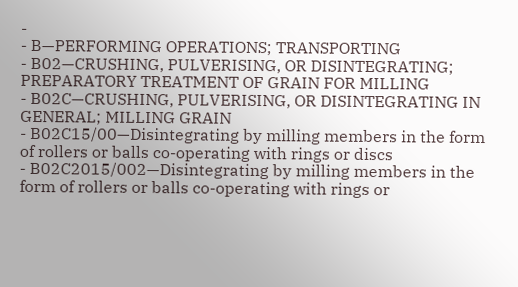-
- B—PERFORMING OPERATIONS; TRANSPORTING
- B02—CRUSHING, PULVERISING, OR DISINTEGRATING; PREPARATORY TREATMENT OF GRAIN FOR MILLING
- B02C—CRUSHING, PULVERISING, OR DISINTEGRATING IN GENERAL; MILLING GRAIN
- B02C15/00—Disintegrating by milling members in the form of rollers or balls co-operating with rings or discs
- B02C2015/002—Disintegrating by milling members in the form of rollers or balls co-operating with rings or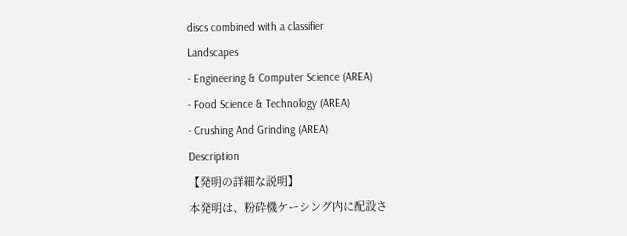discs combined with a classifier
Landscapes
- Engineering & Computer Science (AREA)
- Food Science & Technology (AREA)
- Crushing And Grinding (AREA)
Description
【発明の詳細な説明】
本発明は、粉砕機ケーシング内に配設さ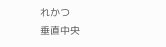れかつ
垂直中央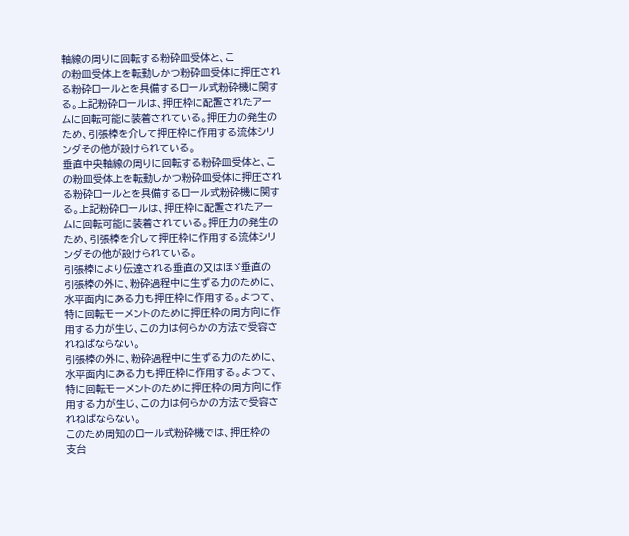軸線の周りに回転する粉砕皿受体と、こ
の粉皿受体上を転動しかつ粉砕皿受体に押圧され
る粉砕ロールとを具備するロール式粉砕機に関す
る。上記粉砕ロールは、押圧枠に配置されたアー
ムに回転可能に装着されている。押圧力の発生の
ため、引張棒を介して押圧枠に作用する流体シリ
ンダその他が設けられている。
垂直中央軸線の周りに回転する粉砕皿受体と、こ
の粉皿受体上を転動しかつ粉砕皿受体に押圧され
る粉砕ロールとを具備するロール式粉砕機に関す
る。上記粉砕ロールは、押圧枠に配置されたアー
ムに回転可能に装着されている。押圧力の発生の
ため、引張棒を介して押圧枠に作用する流体シリ
ンダその他が設けられている。
引張棒により伝達される垂直の又はほゞ垂直の
引張棒の外に、粉砕過程中に生ずる力のために、
水平面内にある力も押圧枠に作用する。よつて、
特に回転モーメントのために押圧枠の周方向に作
用する力が生じ、この力は何らかの方法で受容さ
れねばならない。
引張棒の外に、粉砕過程中に生ずる力のために、
水平面内にある力も押圧枠に作用する。よつて、
特に回転モーメントのために押圧枠の周方向に作
用する力が生じ、この力は何らかの方法で受容さ
れねばならない。
このため周知のロール式粉砕機では、押圧枠の
支台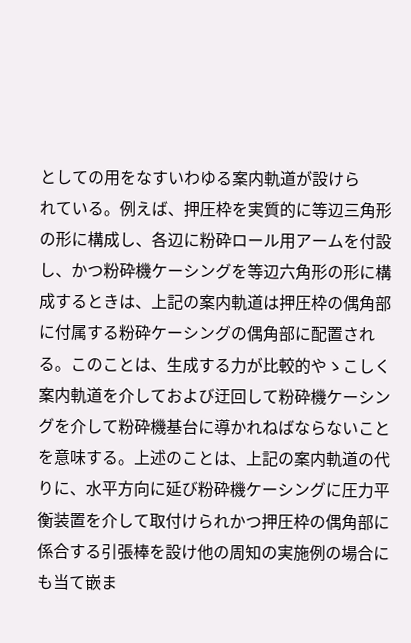としての用をなすいわゆる案内軌道が設けら
れている。例えば、押圧枠を実質的に等辺三角形
の形に構成し、各辺に粉砕ロール用アームを付設
し、かつ粉砕機ケーシングを等辺六角形の形に構
成するときは、上記の案内軌道は押圧枠の偶角部
に付属する粉砕ケーシングの偶角部に配置され
る。このことは、生成する力が比較的やゝこしく
案内軌道を介しておよび迂回して粉砕機ケーシン
グを介して粉砕機基台に導かれねばならないこと
を意味する。上述のことは、上記の案内軌道の代
りに、水平方向に延び粉砕機ケーシングに圧力平
衡装置を介して取付けられかつ押圧枠の偶角部に
係合する引張棒を設け他の周知の実施例の場合に
も当て嵌ま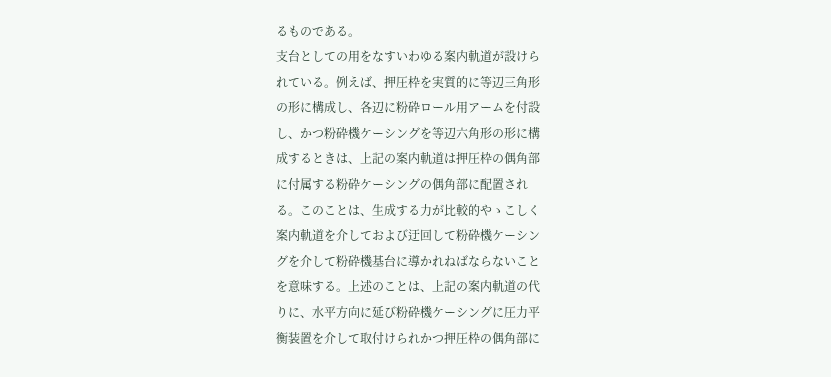るものである。
支台としての用をなすいわゆる案内軌道が設けら
れている。例えば、押圧枠を実質的に等辺三角形
の形に構成し、各辺に粉砕ロール用アームを付設
し、かつ粉砕機ケーシングを等辺六角形の形に構
成するときは、上記の案内軌道は押圧枠の偶角部
に付属する粉砕ケーシングの偶角部に配置され
る。このことは、生成する力が比較的やゝこしく
案内軌道を介しておよび迂回して粉砕機ケーシン
グを介して粉砕機基台に導かれねばならないこと
を意味する。上述のことは、上記の案内軌道の代
りに、水平方向に延び粉砕機ケーシングに圧力平
衡装置を介して取付けられかつ押圧枠の偶角部に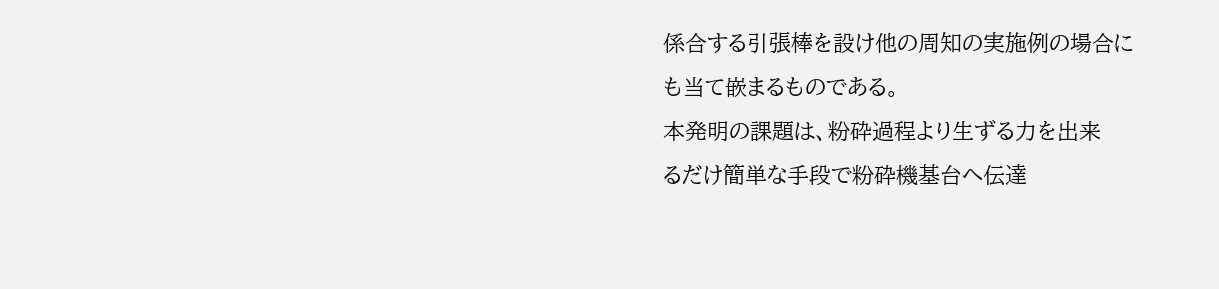係合する引張棒を設け他の周知の実施例の場合に
も当て嵌まるものである。
本発明の課題は、粉砕過程より生ずる力を出来
るだけ簡単な手段で粉砕機基台へ伝達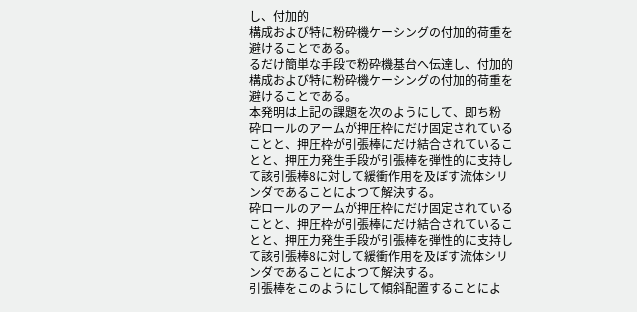し、付加的
構成および特に粉砕機ケーシングの付加的荷重を
避けることである。
るだけ簡単な手段で粉砕機基台へ伝達し、付加的
構成および特に粉砕機ケーシングの付加的荷重を
避けることである。
本発明は上記の課題を次のようにして、即ち粉
砕ロールのアームが押圧枠にだけ固定されている
ことと、押圧枠が引張棒にだけ結合されているこ
とと、押圧力発生手段が引張棒を弾性的に支持し
て該引張棒8に対して緩衝作用を及ぼす流体シリ
ンダであることによつて解決する。
砕ロールのアームが押圧枠にだけ固定されている
ことと、押圧枠が引張棒にだけ結合されているこ
とと、押圧力発生手段が引張棒を弾性的に支持し
て該引張棒8に対して緩衝作用を及ぼす流体シリ
ンダであることによつて解決する。
引張棒をこのようにして傾斜配置することによ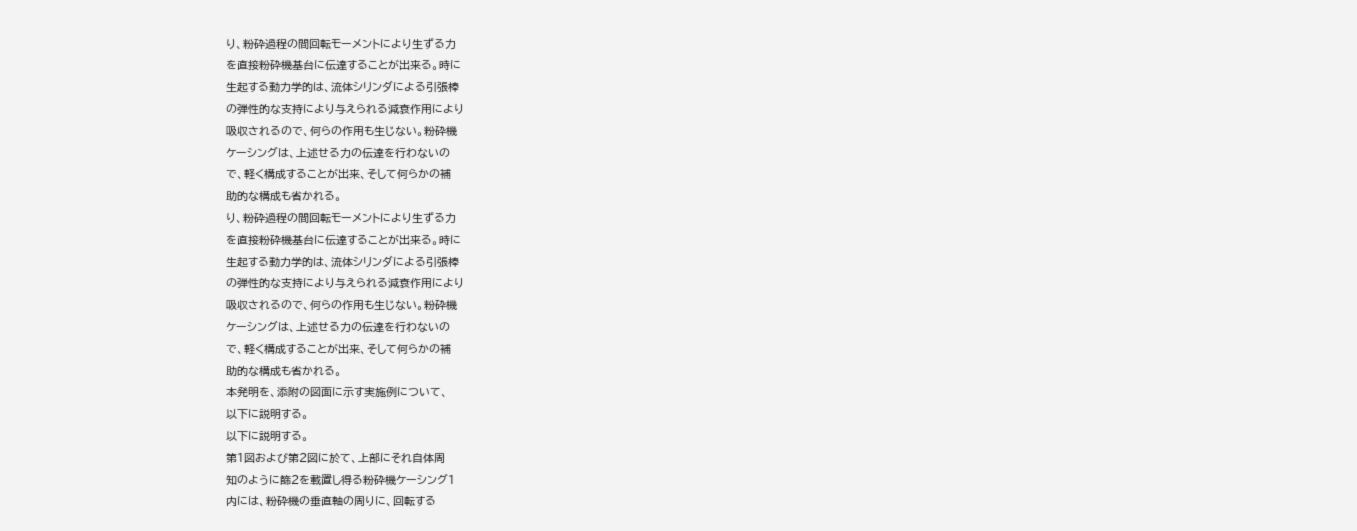り、粉砕過程の間回転モーメントにより生ずる力
を直接粉砕機基台に伝達することが出来る。時に
生起する動力学的は、流体シリンダによる引張棒
の弾性的な支持により与えられる減衰作用により
吸収されるので、何らの作用も生じない。粉砕機
ケーシングは、上述せる力の伝達を行わないの
で、軽く構成することが出来、そして何らかの補
助的な構成も省かれる。
り、粉砕過程の間回転モーメントにより生ずる力
を直接粉砕機基台に伝達することが出来る。時に
生起する動力学的は、流体シリンダによる引張棒
の弾性的な支持により与えられる減衰作用により
吸収されるので、何らの作用も生じない。粉砕機
ケーシングは、上述せる力の伝達を行わないの
で、軽く構成することが出来、そして何らかの補
助的な構成も省かれる。
本発明を、添附の図面に示す実施例について、
以下に説明する。
以下に説明する。
第1図および第2図に於て、上部にそれ自体周
知のように篩2を載置し得る粉砕機ケーシング1
内には、粉砕機の垂直軸の周りに、回転する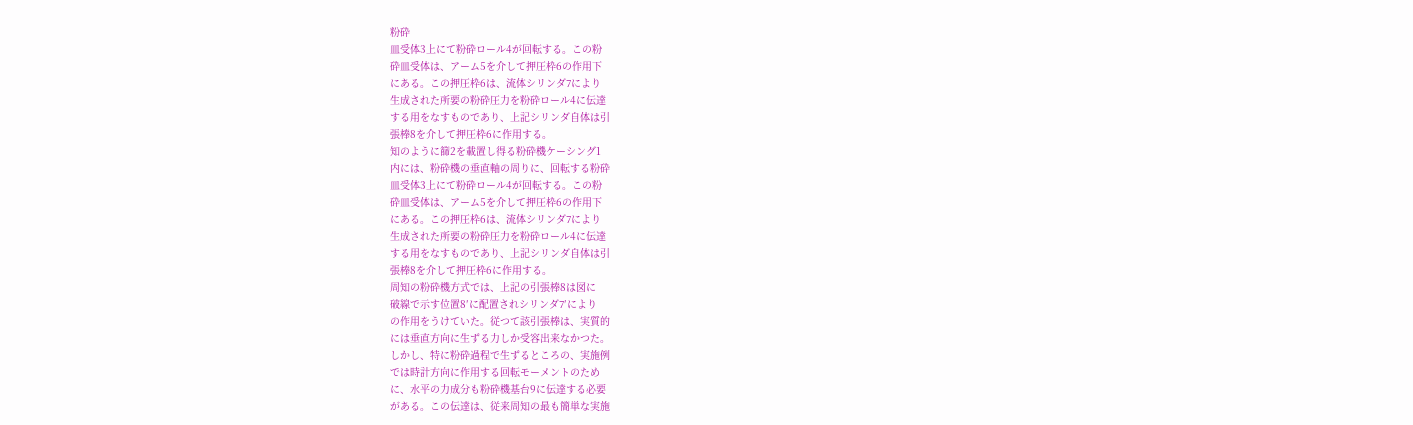粉砕
皿受体3上にて粉砕ロール4が回転する。この粉
砕皿受体は、アーム5を介して押圧枠6の作用下
にある。この押圧枠6は、流体シリンダ7により
生成された所要の粉砕圧力を粉砕ロール4に伝達
する用をなすものであり、上記シリンダ自体は引
張棒8を介して押圧枠6に作用する。
知のように篩2を載置し得る粉砕機ケーシング1
内には、粉砕機の垂直軸の周りに、回転する粉砕
皿受体3上にて粉砕ロール4が回転する。この粉
砕皿受体は、アーム5を介して押圧枠6の作用下
にある。この押圧枠6は、流体シリンダ7により
生成された所要の粉砕圧力を粉砕ロール4に伝達
する用をなすものであり、上記シリンダ自体は引
張棒8を介して押圧枠6に作用する。
周知の粉砕機方式では、上記の引張棒8は図に
破線で示す位置8′に配置されシリンダ7′により
の作用をうけていた。従つて該引張棒は、実質的
には垂直方向に生ずる力しか受容出来なかつた。
しかし、特に粉砕過程で生ずるところの、実施例
では時計方向に作用する回転モーメントのため
に、水平の力成分も粉砕機基台9に伝達する必要
がある。この伝達は、従来周知の最も簡単な実施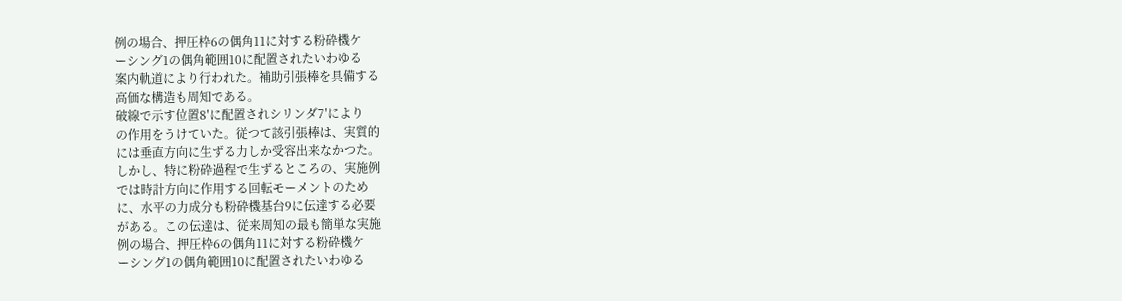例の場合、押圧枠6の偶角11に対する粉砕機ケ
ーシング1の偶角範囲10に配置されたいわゆる
案内軌道により行われた。補助引張棒を具備する
高価な構造も周知である。
破線で示す位置8′に配置されシリンダ7′により
の作用をうけていた。従つて該引張棒は、実質的
には垂直方向に生ずる力しか受容出来なかつた。
しかし、特に粉砕過程で生ずるところの、実施例
では時計方向に作用する回転モーメントのため
に、水平の力成分も粉砕機基台9に伝達する必要
がある。この伝達は、従来周知の最も簡単な実施
例の場合、押圧枠6の偶角11に対する粉砕機ケ
ーシング1の偶角範囲10に配置されたいわゆる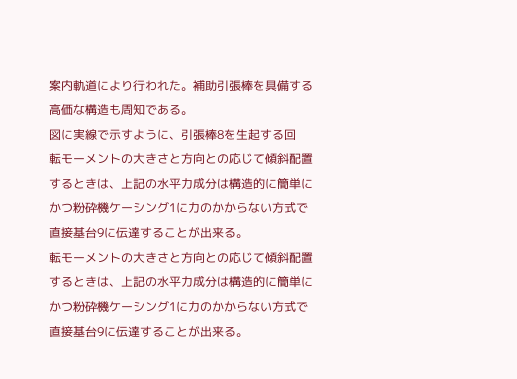案内軌道により行われた。補助引張棒を具備する
高価な構造も周知である。
図に実線で示すように、引張棒8を生起する回
転モーメントの大きさと方向との応じて傾斜配置
するときは、上記の水平力成分は構造的に簡単に
かつ粉砕機ケーシング1に力のかからない方式で
直接基台9に伝達することが出来る。
転モーメントの大きさと方向との応じて傾斜配置
するときは、上記の水平力成分は構造的に簡単に
かつ粉砕機ケーシング1に力のかからない方式で
直接基台9に伝達することが出来る。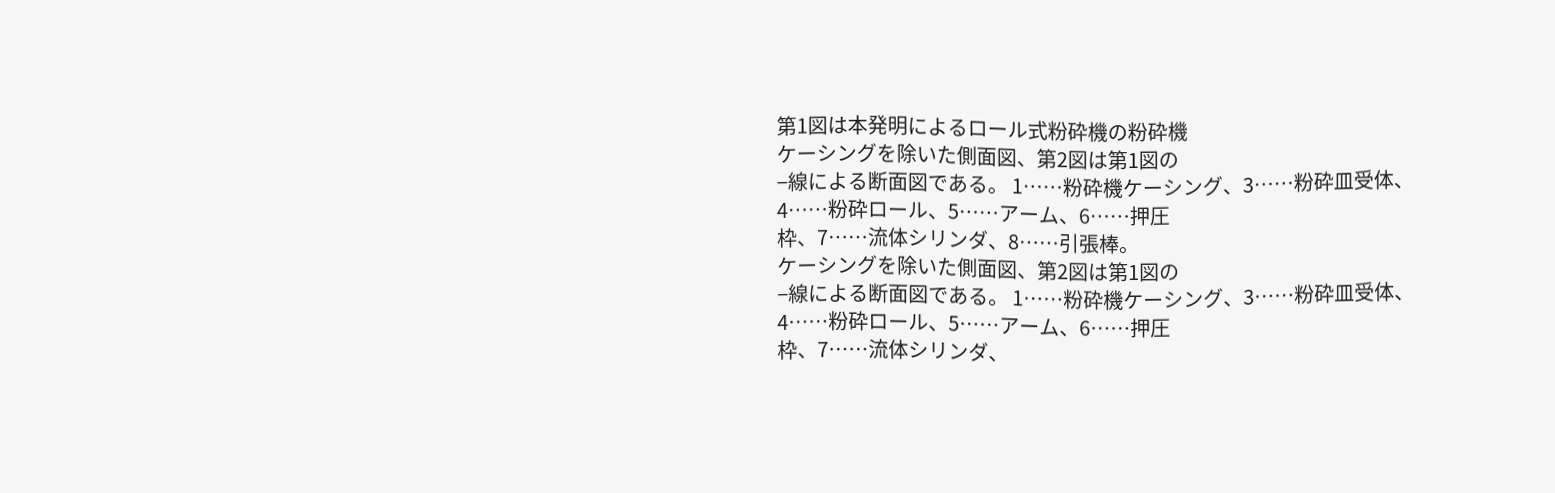第1図は本発明によるロール式粉砕機の粉砕機
ケーシングを除いた側面図、第2図は第1図の
−線による断面図である。 1……粉砕機ケーシング、3……粉砕皿受体、
4……粉砕ロール、5……アーム、6……押圧
枠、7……流体シリンダ、8……引張棒。
ケーシングを除いた側面図、第2図は第1図の
−線による断面図である。 1……粉砕機ケーシング、3……粉砕皿受体、
4……粉砕ロール、5……アーム、6……押圧
枠、7……流体シリンダ、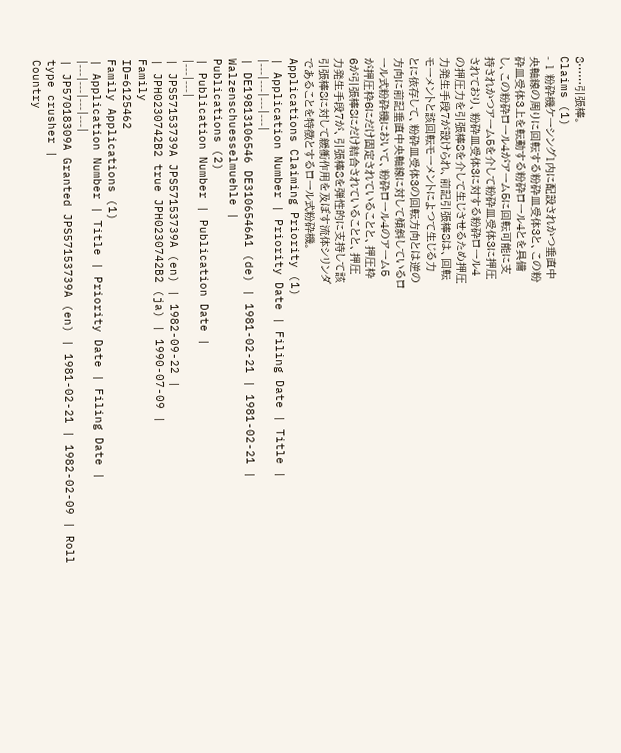8……引張棒。
Claims (1)
- 1 粉砕機ケーシング1内に配設されかつ垂直中
央軸線の周りに回転する粉砕皿受体3と、この粉
砕皿受体3上を転動する粉砕ロール4とを具備
し、この粉砕ロール4がアーム5に回転可能に支
持されかつアーム5を介して粉砕皿受体3に押圧
されており、粉砕皿受体3に対する粉砕ロール4
の押圧力を引張棒8を介して生じさせるため押圧
力発生手段7が設けられ、前記引張棒8は、回転
モーメントと該回転モーメントによつて生じる力
とに依存して、粉砕皿受体3の回転方向とは逆の
方向に前記垂直中央軸線に対して傾斜しているロ
ール式粉砕機において、粉砕ロール4のアーム5
が押圧枠6にだけ固定されていることと、押圧枠
6が引張棒8にだけ結合されていることと、押圧
力発生手段7が、引張棒8を弾性的に支持して該
引張棒8に対して緩衝作用を及ぼす流体シリンダ
であることを特徴とするロール式粉砕機。
Applications Claiming Priority (1)
| Application Number | Priority Date | Filing Date | Title |
|---|---|---|---|
| DE19813106546 DE3106546A1 (de) | 1981-02-21 | 1981-02-21 | Walzenschuesselmuehle |
Publications (2)
| Publication Number | Publication Date |
|---|---|
| JPS57153739A JPS57153739A (en) | 1982-09-22 |
| JPH0230742B2 true JPH0230742B2 (ja) | 1990-07-09 |
Family
ID=6125462
Family Applications (1)
| Application Number | Title | Priority Date | Filing Date |
|---|---|---|---|
| JP57018309A Granted JPS57153739A (en) | 1981-02-21 | 1982-02-09 | Roll type crusher |
Country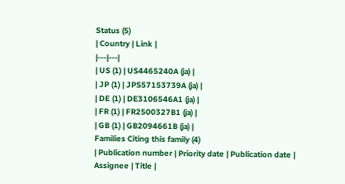Status (5)
| Country | Link |
|---|---|
| US (1) | US4465240A (ja) |
| JP (1) | JPS57153739A (ja) |
| DE (1) | DE3106546A1 (ja) |
| FR (1) | FR2500327B1 (ja) |
| GB (1) | GB2094661B (ja) |
Families Citing this family (4)
| Publication number | Priority date | Publication date | Assignee | Title |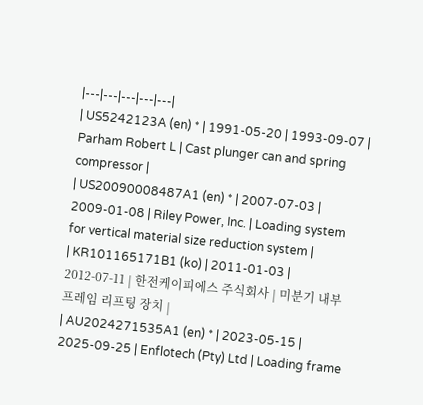|---|---|---|---|---|
| US5242123A (en) * | 1991-05-20 | 1993-09-07 | Parham Robert L | Cast plunger can and spring compressor |
| US20090008487A1 (en) * | 2007-07-03 | 2009-01-08 | Riley Power, Inc. | Loading system for vertical material size reduction system |
| KR101165171B1 (ko) | 2011-01-03 | 2012-07-11 | 한전케이피에스 주식회사 | 미분기 내부프레임 리프팅 장치 |
| AU2024271535A1 (en) * | 2023-05-15 | 2025-09-25 | Enflotech (Pty) Ltd | Loading frame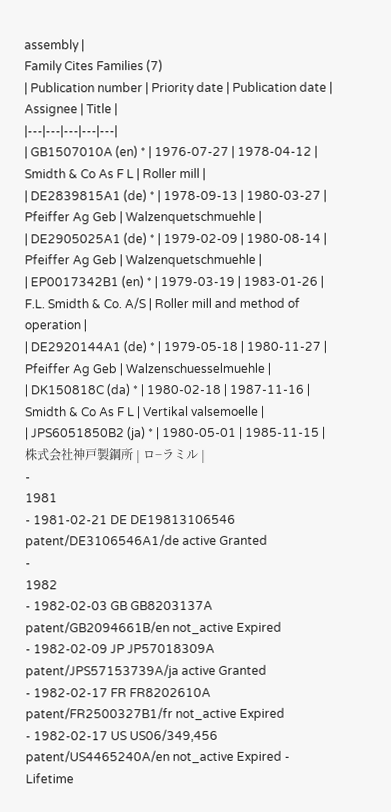assembly |
Family Cites Families (7)
| Publication number | Priority date | Publication date | Assignee | Title |
|---|---|---|---|---|
| GB1507010A (en) * | 1976-07-27 | 1978-04-12 | Smidth & Co As F L | Roller mill |
| DE2839815A1 (de) * | 1978-09-13 | 1980-03-27 | Pfeiffer Ag Geb | Walzenquetschmuehle |
| DE2905025A1 (de) * | 1979-02-09 | 1980-08-14 | Pfeiffer Ag Geb | Walzenquetschmuehle |
| EP0017342B1 (en) * | 1979-03-19 | 1983-01-26 | F.L. Smidth & Co. A/S | Roller mill and method of operation |
| DE2920144A1 (de) * | 1979-05-18 | 1980-11-27 | Pfeiffer Ag Geb | Walzenschuesselmuehle |
| DK150818C (da) * | 1980-02-18 | 1987-11-16 | Smidth & Co As F L | Vertikal valsemoelle |
| JPS6051850B2 (ja) * | 1980-05-01 | 1985-11-15 | 株式会社神戸製鋼所 | ロ−ラミル |
-
1981
- 1981-02-21 DE DE19813106546 patent/DE3106546A1/de active Granted
-
1982
- 1982-02-03 GB GB8203137A patent/GB2094661B/en not_active Expired
- 1982-02-09 JP JP57018309A patent/JPS57153739A/ja active Granted
- 1982-02-17 FR FR8202610A patent/FR2500327B1/fr not_active Expired
- 1982-02-17 US US06/349,456 patent/US4465240A/en not_active Expired - Lifetime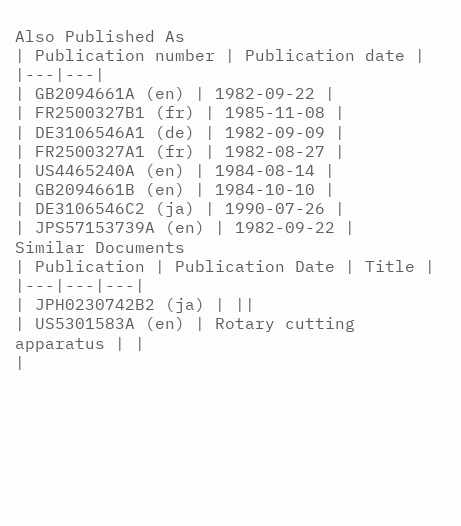Also Published As
| Publication number | Publication date |
|---|---|
| GB2094661A (en) | 1982-09-22 |
| FR2500327B1 (fr) | 1985-11-08 |
| DE3106546A1 (de) | 1982-09-09 |
| FR2500327A1 (fr) | 1982-08-27 |
| US4465240A (en) | 1984-08-14 |
| GB2094661B (en) | 1984-10-10 |
| DE3106546C2 (ja) | 1990-07-26 |
| JPS57153739A (en) | 1982-09-22 |
Similar Documents
| Publication | Publication Date | Title |
|---|---|---|
| JPH0230742B2 (ja) | ||
| US5301583A (en) | Rotary cutting apparatus | |
|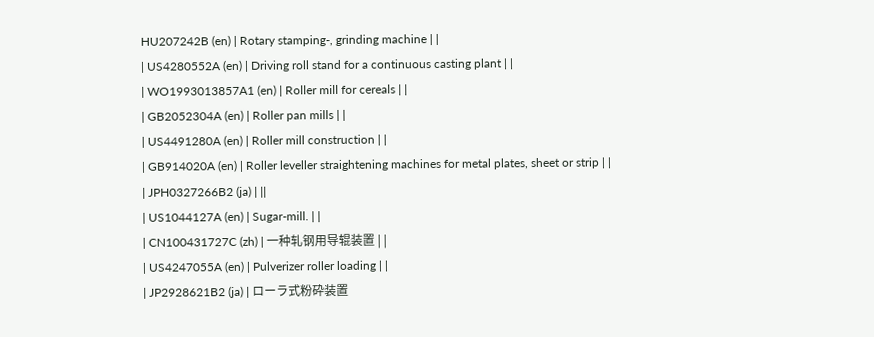HU207242B (en) | Rotary stamping-, grinding machine | |
| US4280552A (en) | Driving roll stand for a continuous casting plant | |
| WO1993013857A1 (en) | Roller mill for cereals | |
| GB2052304A (en) | Roller pan mills | |
| US4491280A (en) | Roller mill construction | |
| GB914020A (en) | Roller leveller straightening machines for metal plates, sheet or strip | |
| JPH0327266B2 (ja) | ||
| US1044127A (en) | Sugar-mill. | |
| CN100431727C (zh) | 一种轧钢用导辊装置 | |
| US4247055A (en) | Pulverizer roller loading | |
| JP2928621B2 (ja) | ローラ式粉砕装置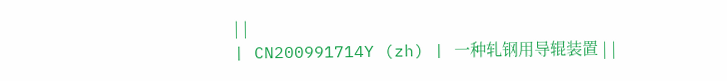| |
| CN200991714Y (zh) | 一种轧钢用导辊装置 | |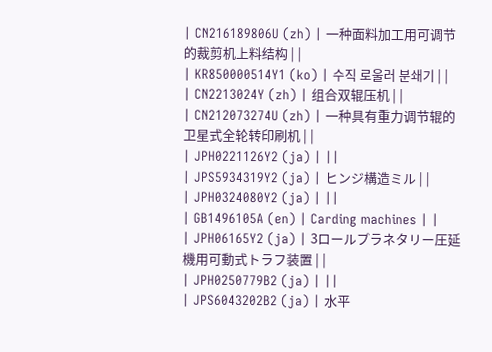| CN216189806U (zh) | 一种面料加工用可调节的裁剪机上料结构 | |
| KR850000514Y1 (ko) | 수직 로울러 분쇄기 | |
| CN2213024Y (zh) | 组合双辊压机 | |
| CN212073274U (zh) | 一种具有重力调节辊的卫星式全轮转印刷机 | |
| JPH0221126Y2 (ja) | ||
| JPS5934319Y2 (ja) | ヒンジ構造ミル | |
| JPH0324080Y2 (ja) | ||
| GB1496105A (en) | Carding machines | |
| JPH06165Y2 (ja) | 3ロールプラネタリー圧延機用可動式トラフ装置 | |
| JPH0250779B2 (ja) | ||
| JPS6043202B2 (ja) | 水平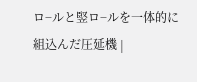ロ−ルと竪ロ−ルを一体的に組込んだ圧延機 |